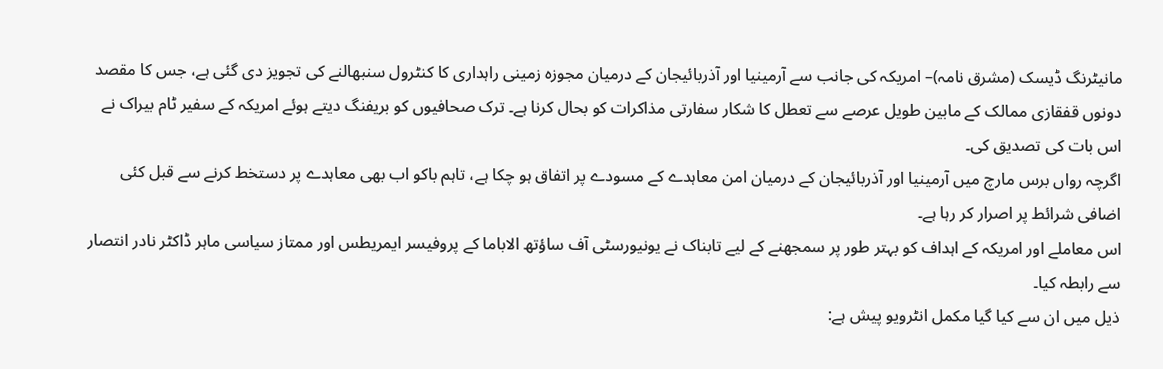مانیٹرنگ ڈیسک (مشرق نامہ)– امریکہ کی جانب سے آرمینیا اور آذربائیجان کے درمیان مجوزہ زمینی راہداری کا کنٹرول سنبھالنے کی تجویز دی گئی ہے، جس کا مقصد دونوں قفقازی ممالک کے مابین طویل عرصے سے تعطل کا شکار سفارتی مذاکرات کو بحال کرنا ہے۔ ترک صحافیوں کو بریفنگ دیتے ہوئے امریکہ کے سفیر ٹام بیراک نے اس بات کی تصدیق کی۔
اگرچہ رواں برس مارچ میں آرمینیا اور آذربائیجان کے درمیان امن معاہدے کے مسودے پر اتفاق ہو چکا ہے، تاہم باکو اب بھی معاہدے پر دستخط کرنے سے قبل کئی اضافی شرائط پر اصرار کر رہا ہے۔
اس معاملے اور امریکہ کے اہداف کو بہتر طور پر سمجھنے کے لیے تابناک نے یونیورسٹی آف ساؤتھ الاباما کے پروفیسر ایمریطس اور ممتاز سیاسی ماہر ڈاکٹر نادر انتصار سے رابطہ کیا۔
ذیل میں ان سے کیا گیا مکمل انٹرویو پیش ہے: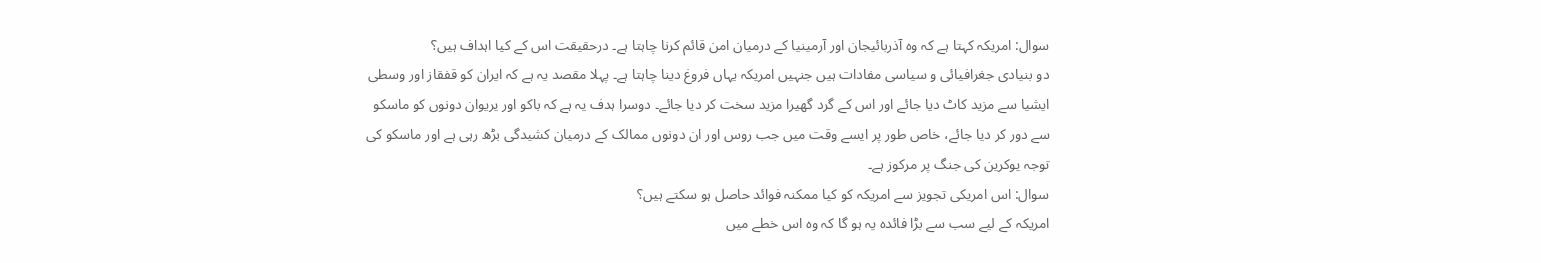سوال: امریکہ کہتا ہے کہ وہ آذربائیجان اور آرمینیا کے درمیان امن قائم کرنا چاہتا ہے۔ درحقیقت اس کے کیا اہداف ہیں؟
دو بنیادی جغرافیائی و سیاسی مفادات ہیں جنہیں امریکہ یہاں فروغ دینا چاہتا ہے۔ پہلا مقصد یہ ہے کہ ایران کو قفقاز اور وسطی ایشیا سے مزید کاٹ دیا جائے اور اس کے گرد گھیرا مزید سخت کر دیا جائے۔ دوسرا ہدف یہ ہے کہ باکو اور یریوان دونوں کو ماسکو سے دور کر دیا جائے، خاص طور پر ایسے وقت میں جب روس اور ان دونوں ممالک کے درمیان کشیدگی بڑھ رہی ہے اور ماسکو کی توجہ یوکرین کی جنگ پر مرکوز ہے۔
سوال: اس امریکی تجویز سے امریکہ کو کیا ممکنہ فوائد حاصل ہو سکتے ہیں؟
امریکہ کے لیے سب سے بڑا فائدہ یہ ہو گا کہ وہ اس خطے میں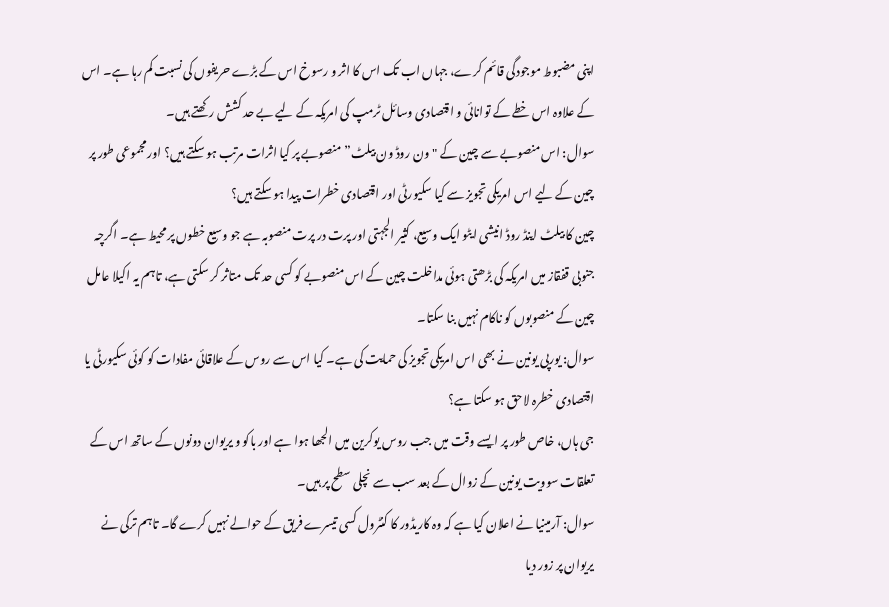اپنی مضبوط موجودگی قائم کرے، جہاں اب تک اس کا اثر و رسوخ اس کے بڑے حریفوں کی نسبت کم رہا ہے۔ اس کے علاوہ اس خطے کے توانائی و اقتصادی وسائل ٹرمپ کی امریکہ کے لیے بے حد کشش رکھتے ہیں۔
سوال: اس منصوبے سے چین کے "ون روڈ ون بیلٹ” منصوبے پر کیا اثرات مرتب ہو سکتے ہیں؟ اور مجموعی طور پر چین کے لیے اس امریکی تجویز سے کیا سکیورٹی اور اقتصادی خطرات پیدا ہو سکتے ہیں؟
چین کا بیلٹ اینڈ روڈ انیشی ایٹو ایک وسیع، کثیر الجہتی اور پرت در پرت منصوبہ ہے جو وسیع خطوں پر محیط ہے۔ اگرچہ جنوبی قفقاز میں امریکہ کی بڑھتی ہوئی مداخلت چین کے اس منصوبے کو کسی حد تک متاثر کر سکتی ہے، تاہم یہ اکیلا عامل چین کے منصوبوں کو ناکام نہیں بنا سکتا۔
سوال: یورپی یونین نے بھی اس امریکی تجویز کی حمایت کی ہے۔ کیا اس سے روس کے علاقائی مفادات کو کوئی سکیورٹی یا اقتصادی خطرہ لاحق ہو سکتا ہے؟
جی ہاں، خاص طور پر ایسے وقت میں جب روس یوکرین میں الجھا ہوا ہے اور باکو و یریوان دونوں کے ساتھ اس کے تعلقات سوویت یونین کے زوال کے بعد سب سے نچلی سطح پر ہیں۔
سوال: آرمینیا نے اعلان کیا ہے کہ وہ کاریڈور کا کنٹرول کسی تیسرے فریق کے حوالے نہیں کرے گا۔ تاہم ترکی نے یریوان پر زور دیا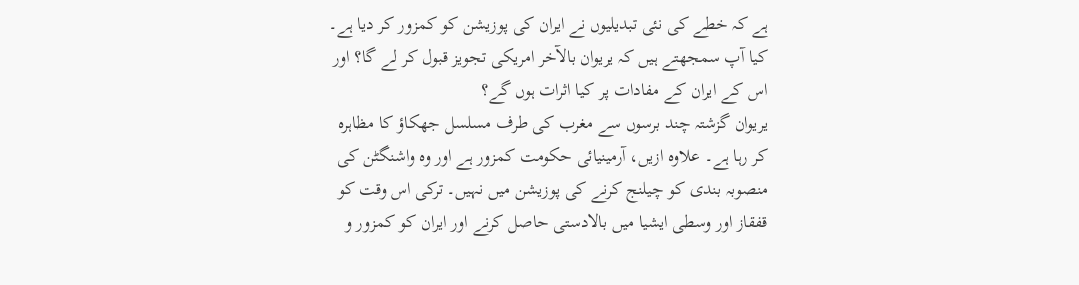ہے کہ خطے کی نئی تبدیلیوں نے ایران کی پوزیشن کو کمزور کر دیا ہے۔ کیا آپ سمجھتے ہیں کہ یریوان بالآخر امریکی تجویز قبول کر لے گا؟ اور اس کے ایران کے مفادات پر کیا اثرات ہوں گے؟
یریوان گزشتہ چند برسوں سے مغرب کی طرف مسلسل جھکاؤ کا مظاہرہ کر رہا ہے۔ علاوہ ازیں، آرمینیائی حکومت کمزور ہے اور وہ واشنگٹن کی منصوبہ بندی کو چیلنج کرنے کی پوزیشن میں نہیں۔ ترکی اس وقت کو قفقاز اور وسطی ایشیا میں بالادستی حاصل کرنے اور ایران کو کمزور و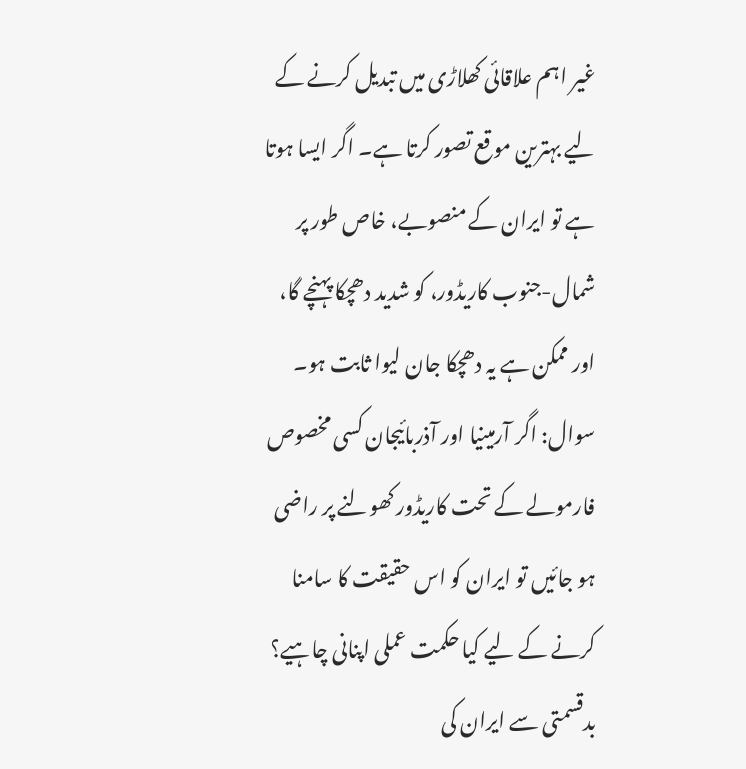غیر اہم علاقائی کھلاڑی میں تبدیل کرنے کے لیے بہترین موقع تصور کرتا ہے۔ اگر ایسا ہوتا ہے تو ایران کے منصوبے، خاص طور پر شمال-جنوب کاریڈور، کو شدید دھچکا پہنچے گا، اور ممکن ہے یہ دھچکا جان لیوا ثابت ہو۔
سوال: اگر آرمینیا اور آذربائیجان کسی مخصوص فارمولے کے تحت کاریڈور کھولنے پر راضی ہو جائیں تو ایران کو اس حقیقت کا سامنا کرنے کے لیے کیا حکمت عملی اپنانی چاہیے؟
بدقسمتی سے ایران کی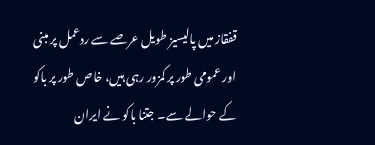قفقاز میں پالیسیز طویل عرصے سے ردعمل پر مبنی اور عمومی طور پر کمزور رہی ہیں، خاص طور پر باکو کے حوالے سے۔ جتنا باکو نے ایران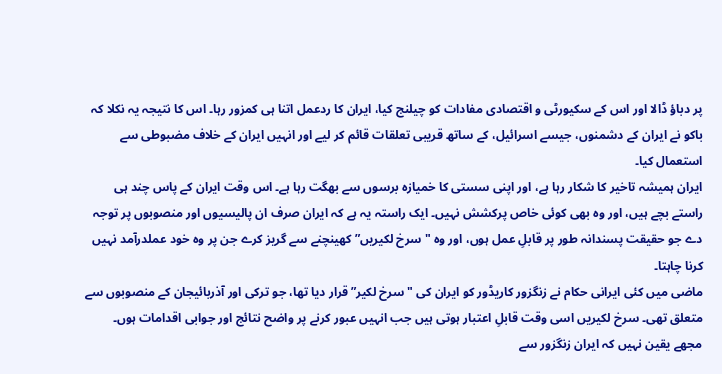پر دباؤ ڈالا اور اس کے سکیورٹی و اقتصادی مفادات کو چیلنج کیا، ایران کا ردعمل اتنا ہی کمزور رہا۔ اس کا نتیجہ یہ نکلا کہ باکو نے ایران کے دشمنوں، جیسے اسرائیل، کے ساتھ قریبی تعلقات قائم کر لیے اور انہیں ایران کے خلاف مضبوطی سے استعمال کیا۔
ایران ہمیشہ تاخیر کا شکار رہا ہے، اور اپنی سستی کا خمیازہ برسوں سے بھگت رہا ہے۔ اس وقت ایران کے پاس چند ہی راستے بچے ہیں، اور وہ بھی کوئی خاص پرکشش نہیں۔ ایک راستہ یہ ہے کہ ایران صرف ان پالیسیوں اور منصوبوں پر توجہ دے جو حقیقت پسندانہ طور پر قابلِ عمل ہوں، اور وہ "سرخ لکیریں” کھینچنے سے گریز کرے جن پر وہ خود عملدرآمد نہیں کرنا چاہتا۔
ماضی میں کئی ایرانی حکام نے زنگزور کاریڈور کو ایران کی "سرخ لکیر” قرار دیا تھا، جو ترکی اور آذربائیجان کے منصوبوں سے متعلق تھی۔ سرخ لکیریں اسی وقت قابلِ اعتبار ہوتی ہیں جب انہیں عبور کرنے پر واضح نتائج اور جوابی اقدامات ہوں۔ مجھے یقین نہیں کہ ایران زنگزور سے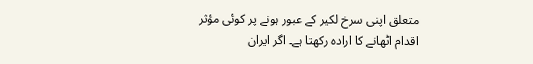متعلق اپنی سرخ لکیر کے عبور ہونے پر کوئی مؤثر اقدام اٹھانے کا ارادہ رکھتا ہے۔ اگر ایران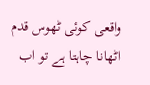واقعی کوئی ٹھوس قدم اٹھانا چاہتا ہے تو اب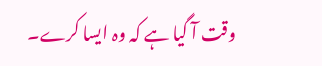وقت آ گیا ہے کہ وہ ایسا کرے۔